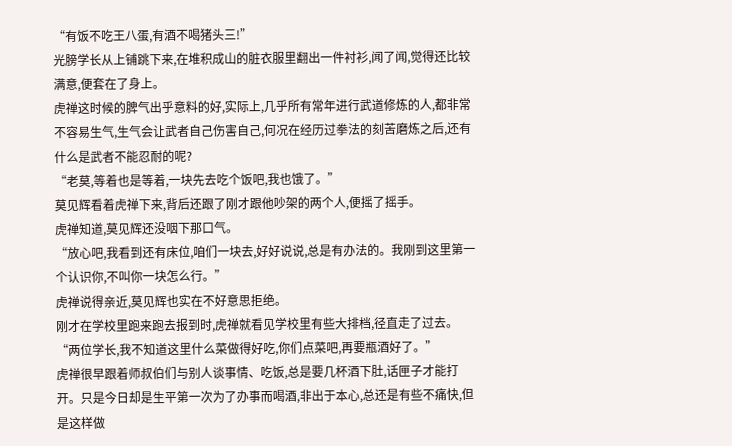“有饭不吃王八蛋,有酒不喝猪头三!”
光膀学长从上铺跳下来,在堆积成山的脏衣服里翻出一件衬衫,闻了闻,觉得还比较满意,便套在了身上。
虎禅这时候的脾气出乎意料的好,实际上,几乎所有常年进行武道修炼的人,都非常不容易生气,生气会让武者自己伤害自己,何况在经历过拳法的刻苦磨炼之后,还有什么是武者不能忍耐的呢?
“老莫,等着也是等着,一块先去吃个饭吧,我也饿了。”
莫见辉看着虎禅下来,背后还跟了刚才跟他吵架的两个人,便摇了摇手。
虎禅知道,莫见辉还没咽下那口气。
“放心吧,我看到还有床位,咱们一块去,好好说说,总是有办法的。我刚到这里第一个认识你,不叫你一块怎么行。”
虎禅说得亲近,莫见辉也实在不好意思拒绝。
刚才在学校里跑来跑去报到时,虎禅就看见学校里有些大排档,径直走了过去。
“两位学长,我不知道这里什么菜做得好吃,你们点菜吧,再要瓶酒好了。”
虎禅很早跟着师叔伯们与别人谈事情、吃饭,总是要几杯酒下肚,话匣子才能打开。只是今日却是生平第一次为了办事而喝酒,非出于本心,总还是有些不痛快,但是这样做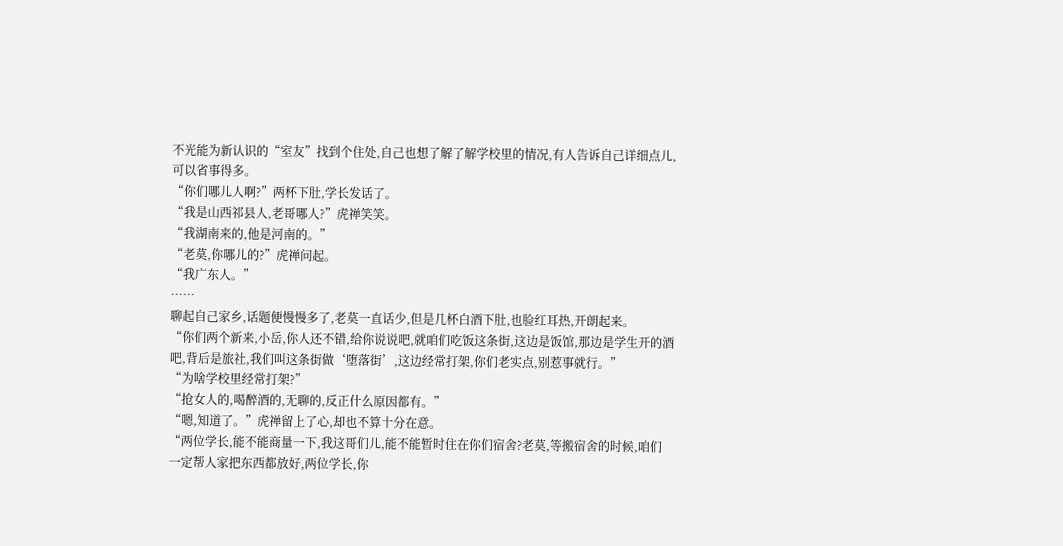不光能为新认识的“室友”找到个住处,自己也想了解了解学校里的情况,有人告诉自己详细点儿,可以省事得多。
“你们哪儿人啊?”两杯下肚,学长发话了。
“我是山西祁县人,老哥哪人?”虎禅笑笑。
“我湖南来的,他是河南的。”
“老莫,你哪儿的?”虎禅问起。
“我广东人。”
……
聊起自己家乡,话题便慢慢多了,老莫一直话少,但是几杯白酒下肚,也脸红耳热,开朗起来。
“你们两个新来,小岳,你人还不错,给你说说吧,就咱们吃饭这条街,这边是饭馆,那边是学生开的酒吧,背后是旅社,我们叫这条街做‘堕落街’,这边经常打架,你们老实点,别惹事就行。”
“为啥学校里经常打架?”
“抢女人的,喝醉酒的,无聊的,反正什么原因都有。”
“嗯,知道了。”虎禅留上了心,却也不算十分在意。
“两位学长,能不能商量一下,我这哥们儿,能不能暂时住在你们宿舍?老莫,等搬宿舍的时候,咱们一定帮人家把东西都放好,两位学长,你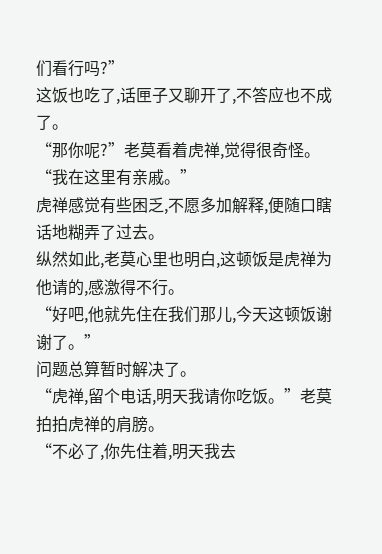们看行吗?”
这饭也吃了,话匣子又聊开了,不答应也不成了。
“那你呢?”老莫看着虎禅,觉得很奇怪。
“我在这里有亲戚。”
虎禅感觉有些困乏,不愿多加解释,便随口瞎话地糊弄了过去。
纵然如此,老莫心里也明白,这顿饭是虎禅为他请的,感激得不行。
“好吧,他就先住在我们那儿,今天这顿饭谢谢了。”
问题总算暂时解决了。
“虎禅,留个电话,明天我请你吃饭。”老莫拍拍虎禅的肩膀。
“不必了,你先住着,明天我去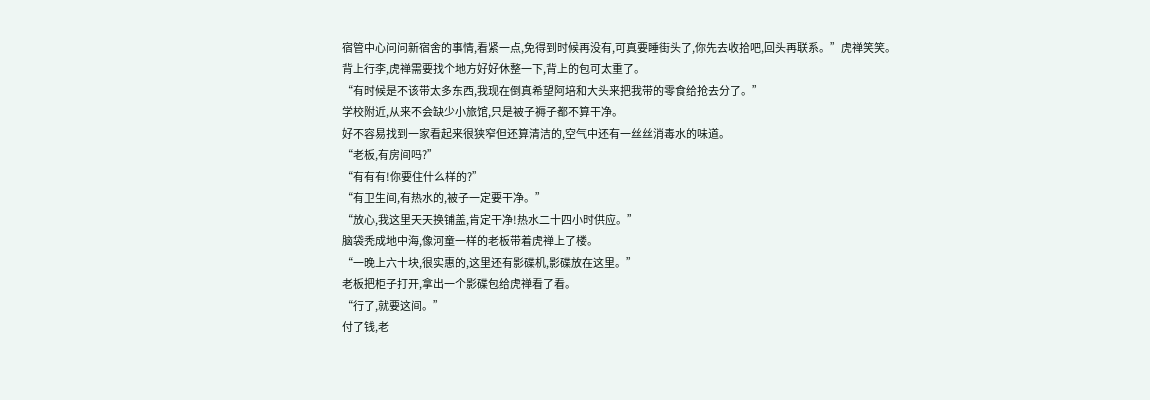宿管中心问问新宿舍的事情,看紧一点,免得到时候再没有,可真要睡街头了,你先去收拾吧,回头再联系。”虎禅笑笑。
背上行李,虎禅需要找个地方好好休整一下,背上的包可太重了。
“有时候是不该带太多东西,我现在倒真希望阿培和大头来把我带的零食给抢去分了。”
学校附近,从来不会缺少小旅馆,只是被子褥子都不算干净。
好不容易找到一家看起来很狭窄但还算清洁的,空气中还有一丝丝消毒水的味道。
“老板,有房间吗?”
“有有有!你要住什么样的?”
“有卫生间,有热水的,被子一定要干净。”
“放心,我这里天天换铺盖,肯定干净!热水二十四小时供应。”
脑袋秃成地中海,像河童一样的老板带着虎禅上了楼。
“一晚上六十块,很实惠的,这里还有影碟机,影碟放在这里。”
老板把柜子打开,拿出一个影碟包给虎禅看了看。
“行了,就要这间。”
付了钱,老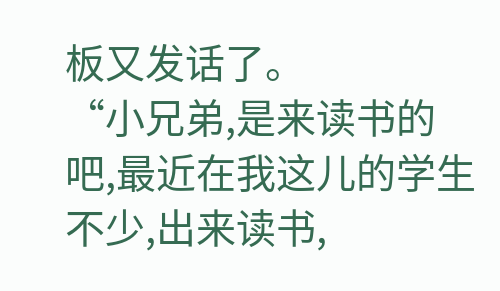板又发话了。
“小兄弟,是来读书的吧,最近在我这儿的学生不少,出来读书,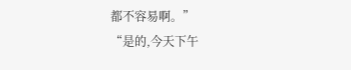都不容易啊。”
“是的,今天下午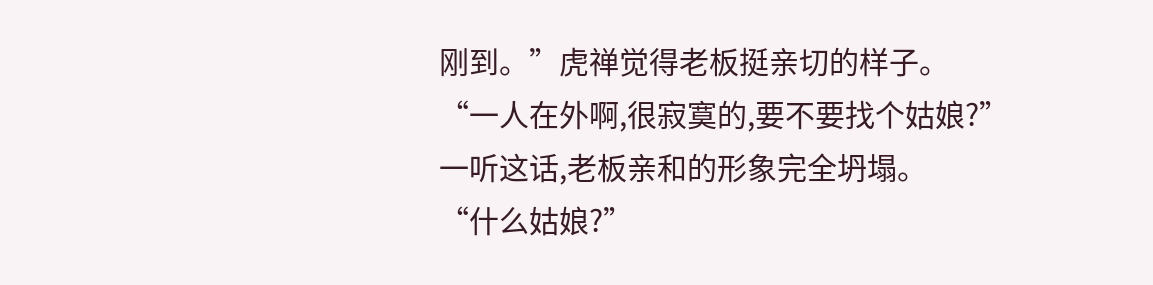刚到。”虎禅觉得老板挺亲切的样子。
“一人在外啊,很寂寞的,要不要找个姑娘?”
一听这话,老板亲和的形象完全坍塌。
“什么姑娘?”